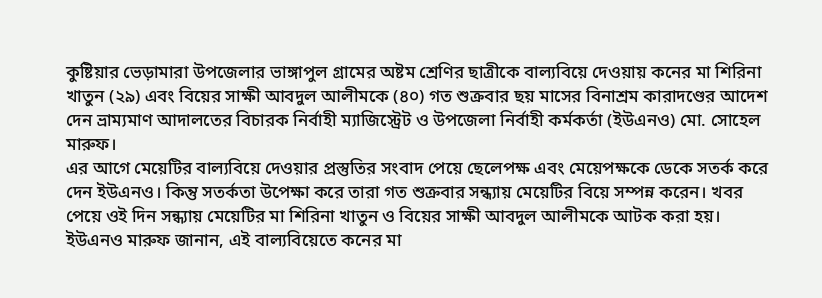কুষ্টিয়ার ভেড়ামারা উপজেলার ভাঙ্গাপুল গ্রামের অষ্টম শ্রেণির ছাত্রীকে বাল্যবিয়ে দেওয়ায় কনের মা শিরিনা খাতুন (২৯) এবং বিয়ের সাক্ষী আবদুল আলীমকে (৪০) গত শুক্রবার ছয় মাসের বিনাশ্রম কারাদণ্ডের আদেশ দেন ভ্রাম্যমাণ আদালতের বিচারক নির্বাহী ম্যাজিস্ট্রেট ও উপজেলা নির্বাহী কর্মকর্তা (ইউএনও) মো. সোহেল মারুফ।
এর আগে মেয়েটির বাল্যবিয়ে দেওয়ার প্রস্তুতির সংবাদ পেয়ে ছেলেপক্ষ এবং মেয়েপক্ষকে ডেকে সতর্ক করে দেন ইউএনও। কিন্তু সতর্কতা উপেক্ষা করে তারা গত শুক্রবার সন্ধ্যায় মেয়েটির বিয়ে সম্পন্ন করেন। খবর পেয়ে ওই দিন সন্ধ্যায় মেয়েটির মা শিরিনা খাতুন ও বিয়ের সাক্ষী আবদুল আলীমকে আটক করা হয়।
ইউএনও মারুফ জানান, এই বাল্যবিয়েতে কনের মা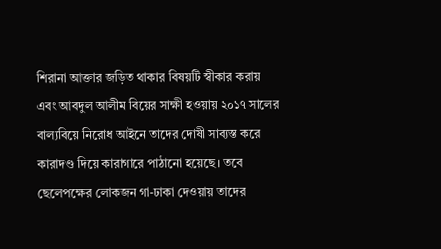শিরানা আক্তার জড়িত থাকার বিষয়টি স্বীকার করায় এবং আবদুল আলীম বিয়ের সাক্ষী হওয়ায় ২০১৭ সালের বাল্যবিয়ে নিরোধ আইনে তাদের দোষী সাব্যস্ত করে কারাদণ্ড দিয়ে কারাগারে পাঠানো হয়েছে। তবে ছেলেপক্ষের লোকজন গা-ঢাকা দেওয়ায় তাদের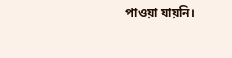পাওয়া যায়নি।